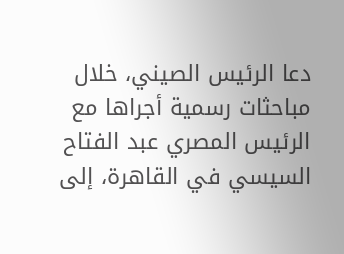دعا الرئيس الصيني، خلال مباحثات رسمية أجراها مع الرئيس المصري عبد الفتاح السيسي في القاهرة، إلى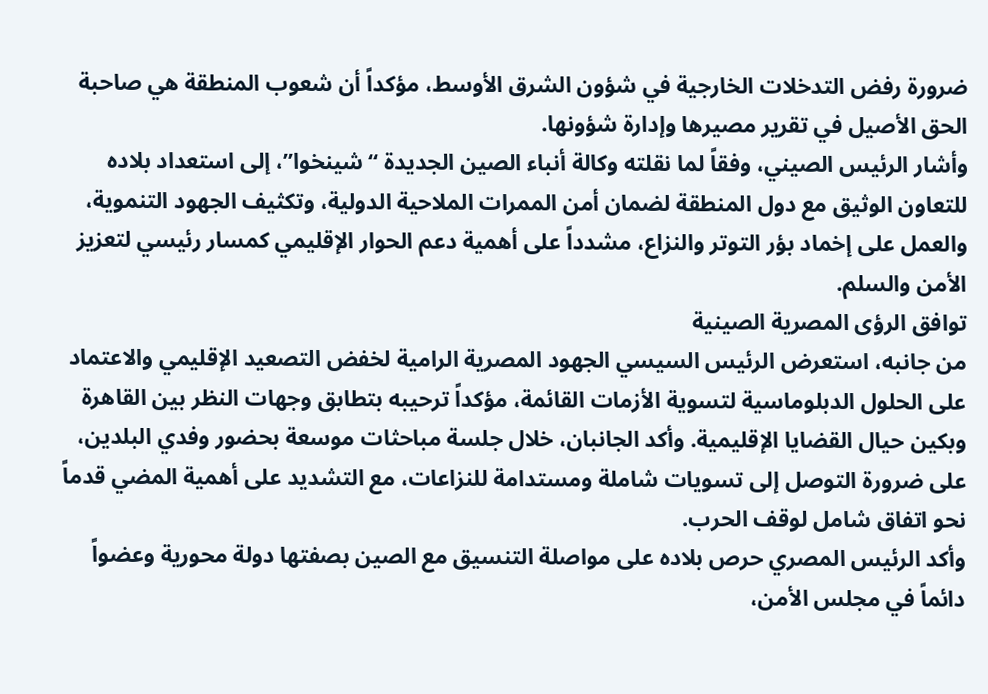ضرورة رفض التدخلات الخارجية في شؤون الشرق الأوسط، مؤكداً أن شعوب المنطقة هي صاحبة الحق الأصيل في تقرير مصيرها وإدارة شؤونها.
وأشار الرئيس الصيني، وفقاً لما نقلته وكالة أنباء الصين الجديدة “شينخوا”، إلى استعداد بلاده للتعاون الوثيق مع دول المنطقة لضمان أمن الممرات الملاحية الدولية، وتكثيف الجهود التنموية، والعمل على إخماد بؤر التوتر والنزاع، مشدداً على أهمية دعم الحوار الإقليمي كمسار رئيسي لتعزيز الأمن والسلم.
توافق الرؤى المصرية الصينية
من جانبه، استعرض الرئيس السيسي الجهود المصرية الرامية لخفض التصعيد الإقليمي والاعتماد على الحلول الدبلوماسية لتسوية الأزمات القائمة، مؤكداً ترحيبه بتطابق وجهات النظر بين القاهرة وبكين حيال القضايا الإقليمية. وأكد الجانبان، خلال جلسة مباحثات موسعة بحضور وفدي البلدين، على ضرورة التوصل إلى تسويات شاملة ومستدامة للنزاعات، مع التشديد على أهمية المضي قدماً نحو اتفاق شامل لوقف الحرب.
وأكد الرئيس المصري حرص بلاده على مواصلة التنسيق مع الصين بصفتها دولة محورية وعضواً دائماً في مجلس الأمن،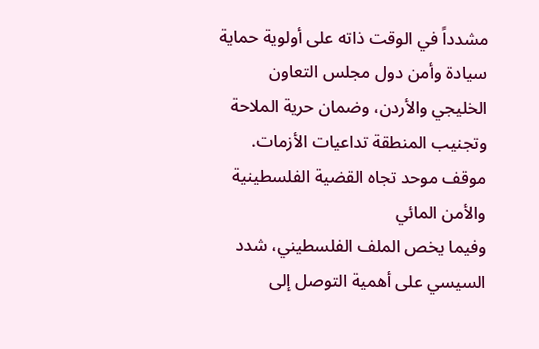مشدداً في الوقت ذاته على أولوية حماية سيادة وأمن دول مجلس التعاون الخليجي والأردن، وضمان حرية الملاحة وتجنيب المنطقة تداعيات الأزمات.
موقف موحد تجاه القضية الفلسطينية والأمن المائي
وفيما يخص الملف الفلسطيني، شدد السيسي على أهمية التوصل إلى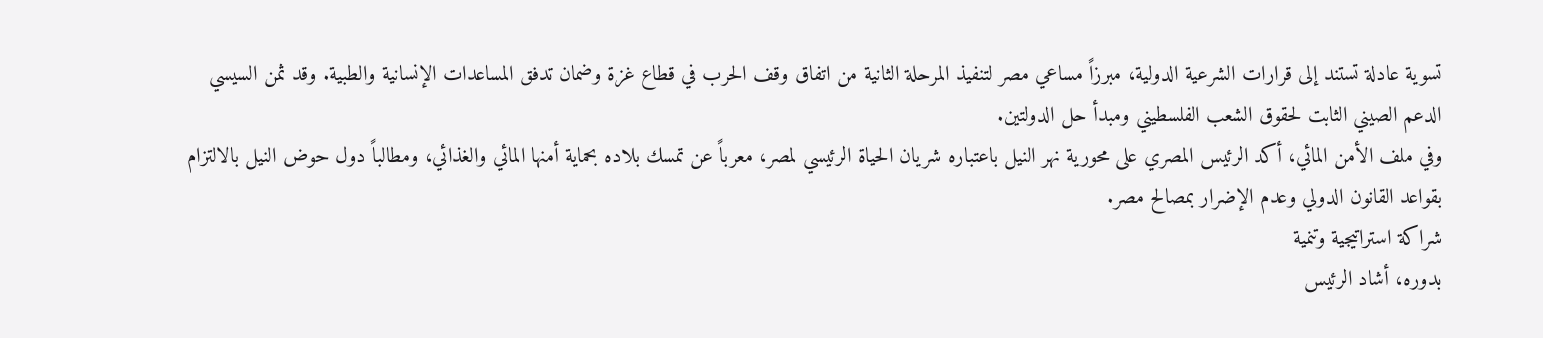تسوية عادلة تستند إلى قرارات الشرعية الدولية، مبرزاً مساعي مصر لتنفيذ المرحلة الثانية من اتفاق وقف الحرب في قطاع غزة وضمان تدفق المساعدات الإنسانية والطبية. وقد ثمن السيسي الدعم الصيني الثابت لحقوق الشعب الفلسطيني ومبدأ حل الدولتين.
وفي ملف الأمن المائي، أكد الرئيس المصري على محورية نهر النيل باعتباره شريان الحياة الرئيسي لمصر، معرباً عن تمسك بلاده بحماية أمنها المائي والغذائي، ومطالباً دول حوض النيل بالالتزام بقواعد القانون الدولي وعدم الإضرار بمصالح مصر.
شراكة استراتيجية وتنمية
بدوره، أشاد الرئيس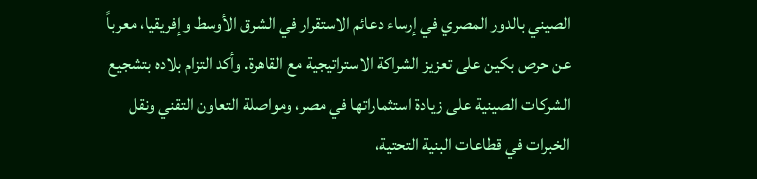الصيني بالدور المصري في إرساء دعائم الاستقرار في الشرق الأوسط وإفريقيا، معرباً عن حرص بكين على تعزيز الشراكة الاستراتيجية مع القاهرة. وأكد التزام بلاده بتشجيع الشركات الصينية على زيادة استثماراتها في مصر، ومواصلة التعاون التقني ونقل الخبرات في قطاعات البنية التحتية،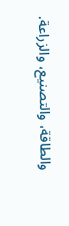والطاقة، والتصنيع، والزراعة.